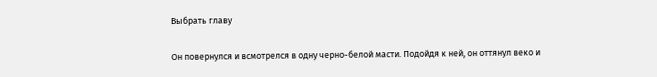Выбрать главу

Он повернулся и всмотрелся в одну черно-белой масти. Подойдя к ней, он оттянул веко и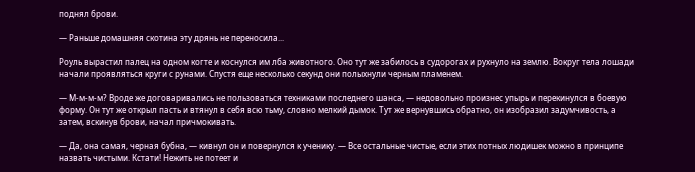поднял брови.

— Раньше домашняя скотина эту дрянь не переносила...

Роуль вырастил палец на одном когте и коснулся им лба животного. Оно тут же забилось в судорогах и рухнуло на землю. Вокруг тела лошади начали проявляться круги с рунами. Спустя еще несколько секунд они полыхнули черным пламенем.

— М-м-м-м? Вроде же договаривались не пользоваться техниками последнего шанса, — недовольно произнес упырь и перекинулся в боевую форму. Он тут же открыл пасть и втянул в себя всю тьму, словно мелкий дымок. Тут же вернувшись обратно, он изобразил задумчивость, а затем, вскинув брови, начал причмокивать.

— Да, она самая, черная бубна, — кивнул он и повернулся к ученику. — Все остальные чистые, если этих потных людишек можно в принципе назвать чистыми. Кстати! Нежить не потеет и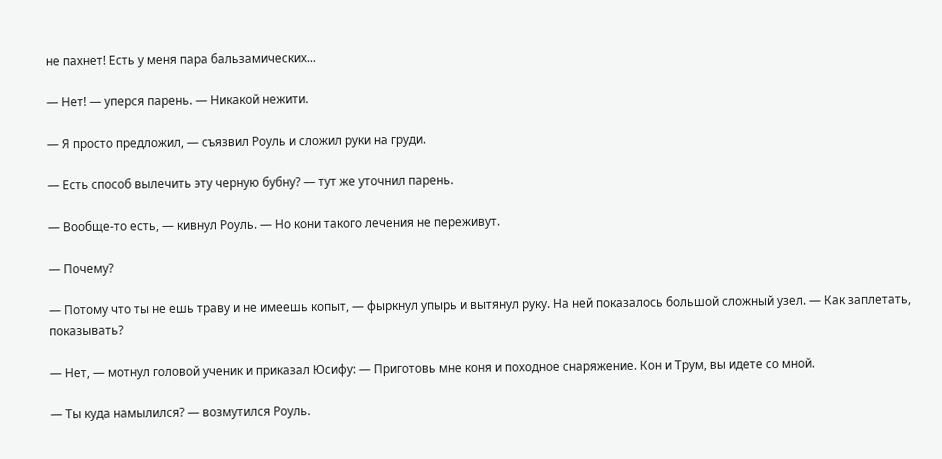не пахнет! Есть у меня пара бальзамических...

— Нет! — уперся парень. — Никакой нежити.

— Я просто предложил, — съязвил Роуль и сложил руки на груди.

— Есть способ вылечить эту черную бубну? — тут же уточнил парень.

— Вообще-то есть, — кивнул Роуль. — Но кони такого лечения не переживут.

— Почему?

— Потому что ты не ешь траву и не имеешь копыт, — фыркнул упырь и вытянул руку. На ней показалось большой сложный узел. — Как заплетать, показывать?

— Нет, — мотнул головой ученик и приказал Юсифу: — Приготовь мне коня и походное снаряжение. Кон и Трум, вы идете со мной.

— Ты куда намылился? — возмутился Роуль.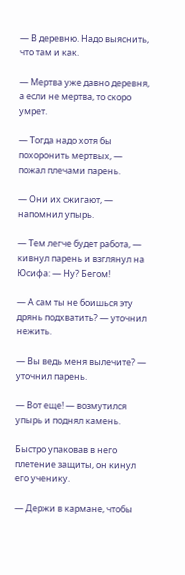— В деревню. Надо выяснить, что там и как.

— Мертва уже давно деревня, а если не мертва, то скоро умрет.

— Тогда надо хотя бы похоронить мертвых, — пожал плечами парень.

— Они их сжигают, — напомнил упырь.

— Тем легче будет работа, — кивнул парень и взглянул на Юсифа: — Ну? Бегом!

— А сам ты не боишься эту дрянь подхватить? — уточнил нежить.

— Вы ведь меня вылечите? — уточнил парень.

— Вот еще! — возмутился упырь и поднял камень.

Быстро упаковав в него плетение защиты, он кинул его ученику.

— Держи в кармане, чтобы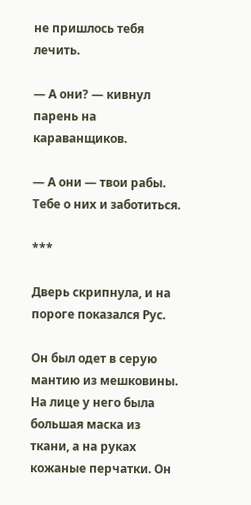не пришлось тебя лечить.

— А они? — кивнул парень на караванщиков.

— А они — твои рабы. Тебе о них и заботиться.

***

Дверь скрипнула, и на пороге показался Рус.

Он был одет в серую мантию из мешковины. На лице у него была большая маска из ткани, а на руках кожаные перчатки. Он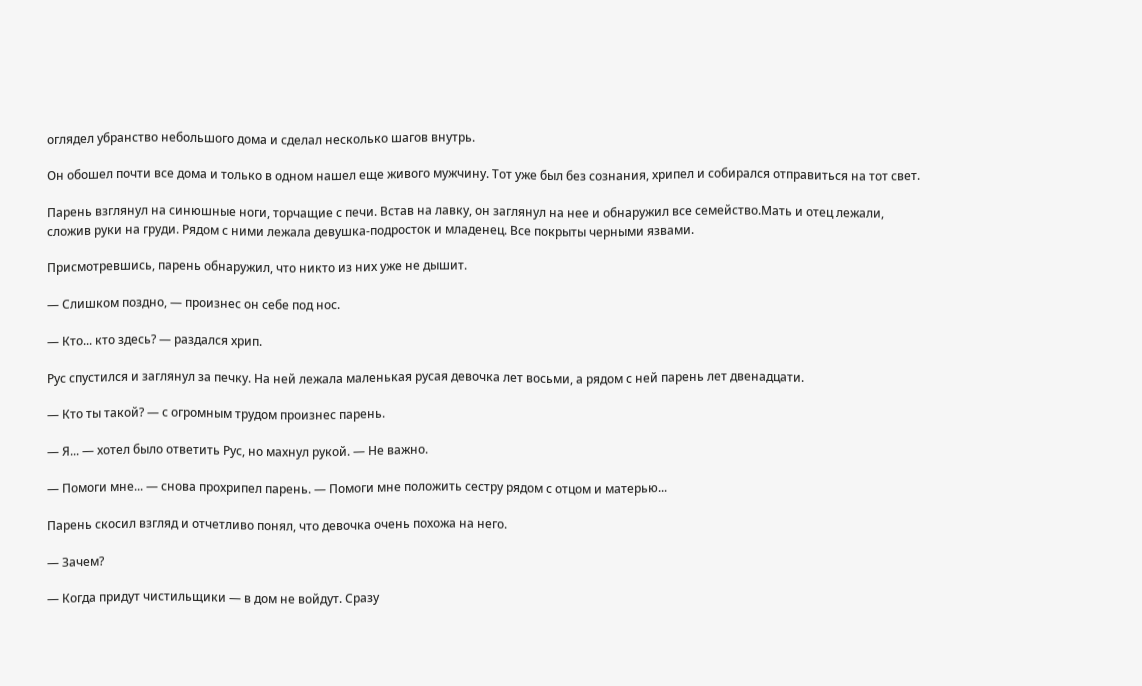оглядел убранство небольшого дома и сделал несколько шагов внутрь.

Он обошел почти все дома и только в одном нашел еще живого мужчину. Тот уже был без сознания, хрипел и собирался отправиться на тот свет.

Парень взглянул на синюшные ноги, торчащие с печи. Встав на лавку, он заглянул на нее и обнаружил все семейство.Мать и отец лежали, сложив руки на груди. Рядом с ними лежала девушка-подросток и младенец. Все покрыты черными язвами.

Присмотревшись, парень обнаружил, что никто из них уже не дышит.

— Слишком поздно, — произнес он себе под нос.

— Кто... кто здесь? — раздался хрип.

Рус спустился и заглянул за печку. На ней лежала маленькая русая девочка лет восьми, а рядом с ней парень лет двенадцати.

— Кто ты такой? — с огромным трудом произнес парень.

— Я... — хотел было ответить Рус, но махнул рукой. — Не важно.

— Помоги мне... — снова прохрипел парень. — Помоги мне положить сестру рядом с отцом и матерью...

Парень скосил взгляд и отчетливо понял, что девочка очень похожа на него.

— Зачем?

— Когда придут чистильщики — в дом не войдут. Сразу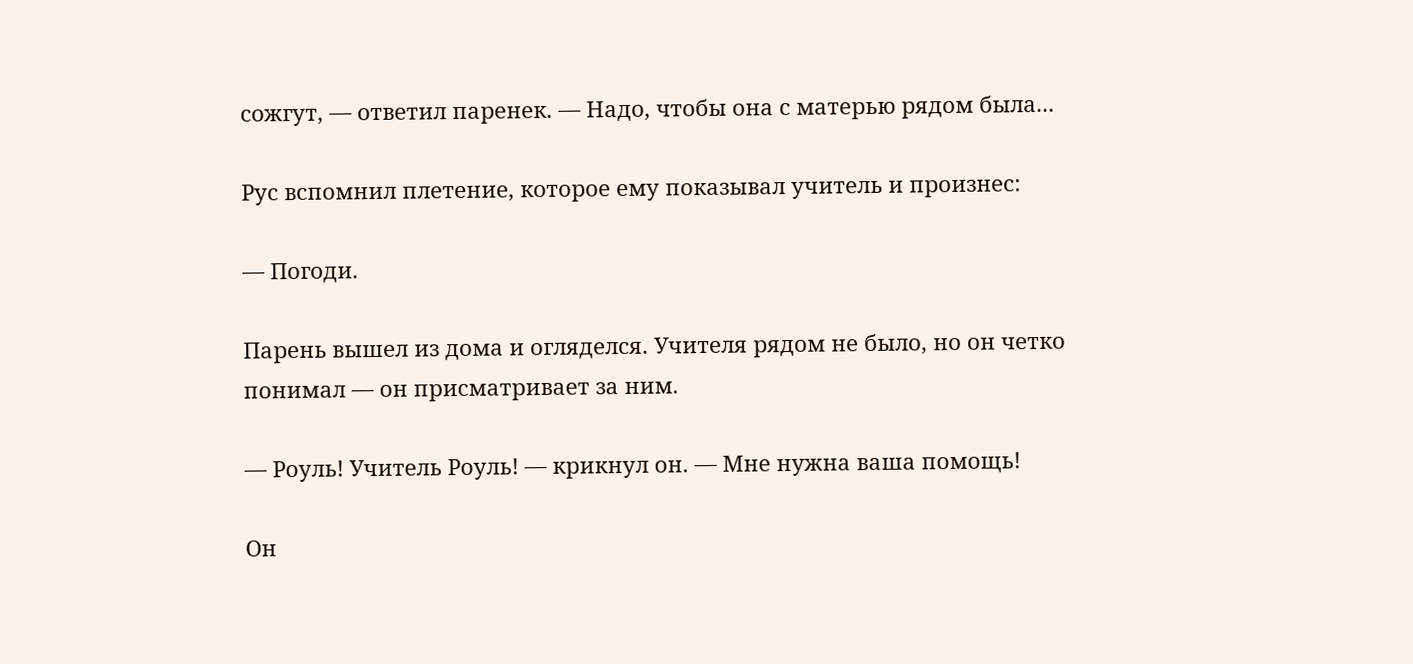сожгут, — ответил паренек. — Надо, чтобы она с матерью рядом была...

Рус вспомнил плетение, которое ему показывал учитель и произнес:

— Погоди.

Парень вышел из дома и огляделся. Учителя рядом не было, но он четко понимал — он присматривает за ним.

— Роуль! Учитель Роуль! — крикнул он. — Мне нужна ваша помощь!

Он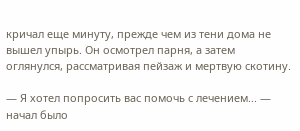кричал еще минуту, прежде чем из тени дома не вышел упырь. Он осмотрел парня, а затем оглянулся, рассматривая пейзаж и мертвую скотину.

— Я хотел попросить вас помочь с лечением... — начал было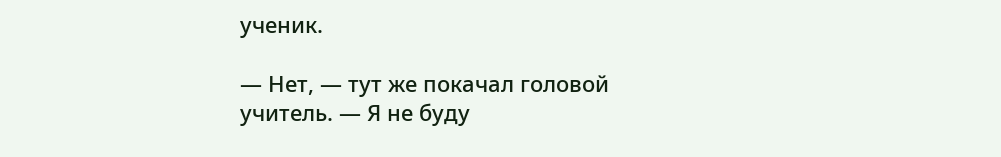ученик.

— Нет, — тут же покачал головой учитель. — Я не буду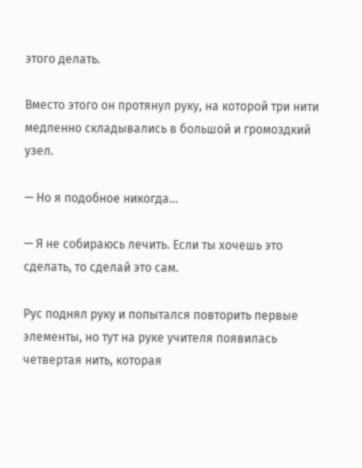этого делать.

Вместо этого он протянул руку, на которой три нити медленно складывались в большой и громоздкий узел.

— Но я подобное никогда...

— Я не собираюсь лечить. Если ты хочешь это сделать, то сделай это сам.

Рус поднял руку и попытался повторить первые элементы, но тут на руке учителя появилась четвертая нить, которая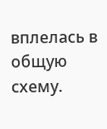вплелась в общую схему.